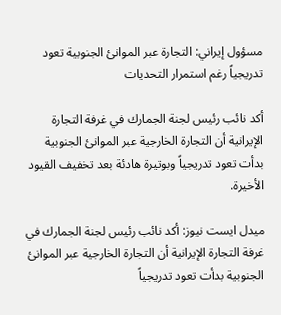مسؤول إيراني: التجارة عبر الموانئ الجنوبية تعود تدريجياً رغم استمرار التحديات

أكد نائب رئيس لجنة الجمارك في غرفة التجارة الإيرانية أن التجارة الخارجية عبر الموانئ الجنوبية بدأت تعود تدريجياً وبوتيرة هادئة بعد تخفيف القيود الأخيرة.

ميدل ايست نيوز: أكد نائب رئيس لجنة الجمارك في غرفة التجارة الإيرانية أن التجارة الخارجية عبر الموانئ الجنوبية بدأت تعود تدريجياً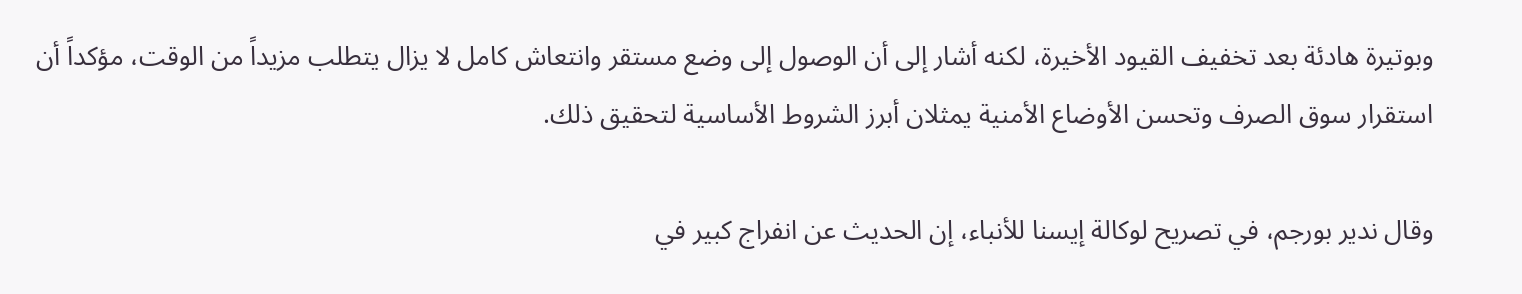وبوتيرة هادئة بعد تخفيف القيود الأخيرة، لكنه أشار إلى أن الوصول إلى وضع مستقر وانتعاش كامل لا يزال يتطلب مزيداً من الوقت، مؤكداً أن استقرار سوق الصرف وتحسن الأوضاع الأمنية يمثلان أبرز الشروط الأساسية لتحقيق ذلك.

وقال ندير بورجم، في تصريح لوكالة إيسنا للأنباء، إن الحديث عن انفراج كبير في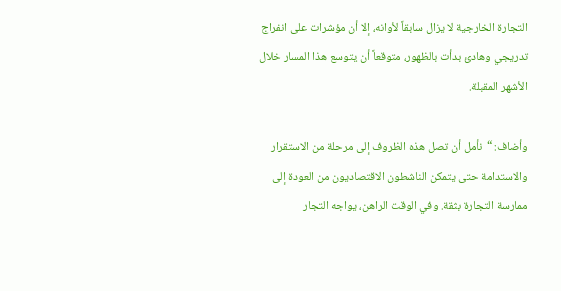التجارة الخارجية لا يزال سابقاً لأوانه، إلا أن مؤشرات على انفراج تدريجي وهادئ بدأت بالظهور، متوقعاً أن يتوسع هذا المسار خلال الأشهر المقبلة.

وأضاف: “نأمل أن تصل هذه الظروف إلى مرحلة من الاستقرار والاستدامة حتى يتمكن الناشطون الاقتصاديون من العودة إلى ممارسة التجارة بثقة. وفي الوقت الراهن، يواجه التجار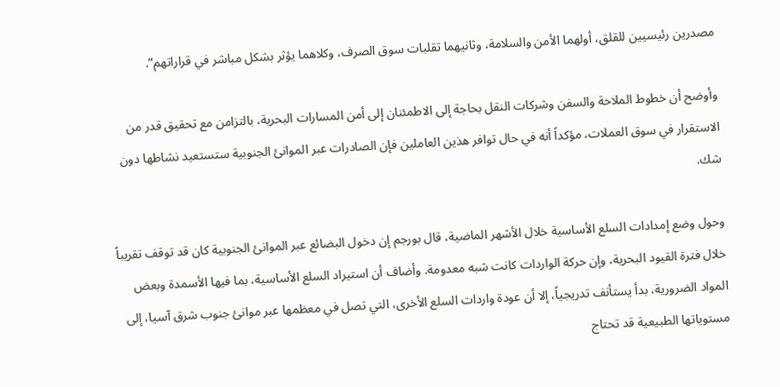مصدرين رئيسيين للقلق، أولهما الأمن والسلامة، وثانيهما تقلبات سوق الصرف، وكلاهما يؤثر بشكل مباشر في قراراتهم”.

وأوضح أن خطوط الملاحة والسفن وشركات النقل بحاجة إلى الاطمئنان إلى أمن المسارات البحرية، بالتزامن مع تحقيق قدر من الاستقرار في سوق العملات، مؤكداً أنه في حال توافر هذين العاملين فإن الصادرات عبر الموانئ الجنوبية ستستعيد نشاطها دون شك.

وحول وضع إمدادات السلع الأساسية خلال الأشهر الماضية، قال بورجم إن دخول البضائع عبر الموانئ الجنوبية كان قد توقف تقريباً خلال فترة القيود البحرية، وإن حركة الواردات كانت شبه معدومة. وأضاف أن استيراد السلع الأساسية، بما فيها الأسمدة وبعض المواد الضرورية، بدأ يستأنف تدريجياً، إلا أن عودة واردات السلع الأخرى، التي تصل في معظمها عبر موانئ جنوب شرق آسيا، إلى مستوياتها الطبيعية قد تحتاج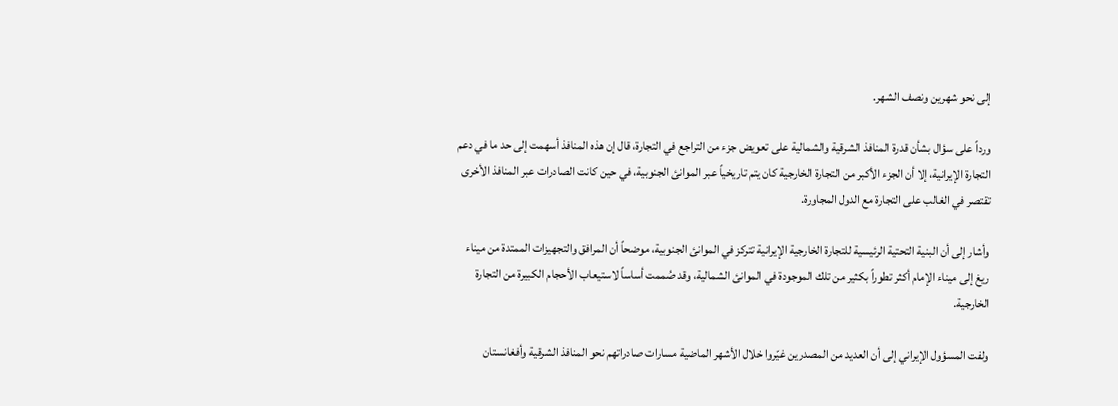إلى نحو شهرين ونصف الشهر.

ورداً على سؤال بشأن قدرة المنافذ الشرقية والشمالية على تعويض جزء من التراجع في التجارة، قال إن هذه المنافذ أسهمت إلى حد ما في دعم التجارة الإيرانية، إلا أن الجزء الأكبر من التجارة الخارجية كان يتم تاريخياً عبر الموانئ الجنوبية، في حين كانت الصادرات عبر المنافذ الأخرى تقتصر في الغالب على التجارة مع الدول المجاورة.

وأشار إلى أن البنية التحتية الرئيسية للتجارة الخارجية الإيرانية تتركز في الموانئ الجنوبية، موضحاً أن المرافق والتجهيزات الممتدة من ميناء ريغ إلى ميناء الإمام أكثر تطوراً بكثير من تلك الموجودة في الموانئ الشمالية، وقد صُممت أساساً لاستيعاب الأحجام الكبيرة من التجارة الخارجية.

ولفت المسؤول الإيراني إلى أن العديد من المصدرين غيّروا خلال الأشهر الماضية مسارات صادراتهم نحو المنافذ الشرقية وأفغانستان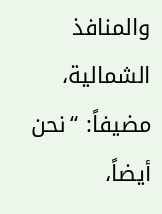والمنافذ الشمالية، مضيفاً: “نحن أيضاً،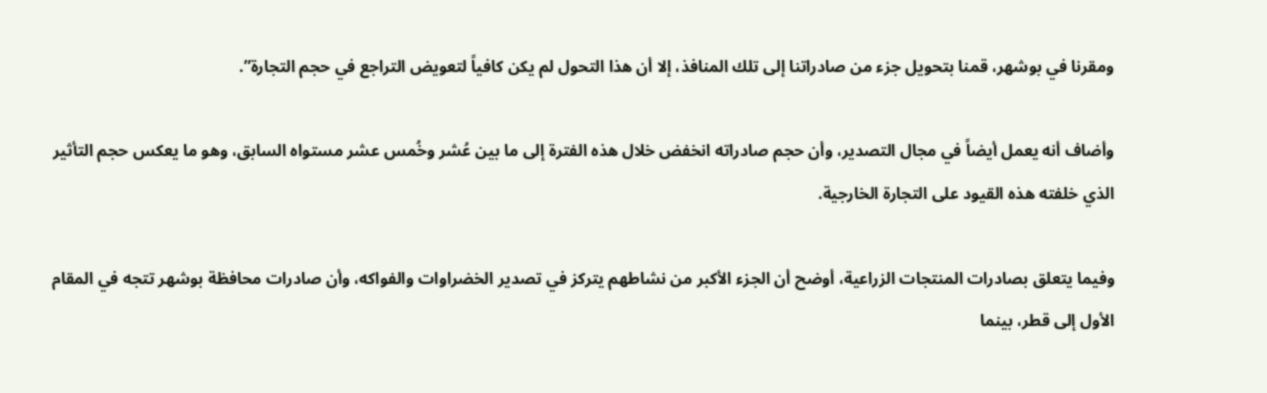ومقرنا في بوشهر، قمنا بتحويل جزء من صادراتنا إلى تلك المنافذ، إلا أن هذا التحول لم يكن كافياً لتعويض التراجع في حجم التجارة”.

وأضاف أنه يعمل أيضاً في مجال التصدير، وأن حجم صادراته انخفض خلال هذه الفترة إلى ما بين عُشر وخُمس عشر مستواه السابق، وهو ما يعكس حجم التأثير الذي خلفته هذه القيود على التجارة الخارجية.

وفيما يتعلق بصادرات المنتجات الزراعية، أوضح أن الجزء الأكبر من نشاطهم يتركز في تصدير الخضراوات والفواكه، وأن صادرات محافظة بوشهر تتجه في المقام الأول إلى قطر، بينما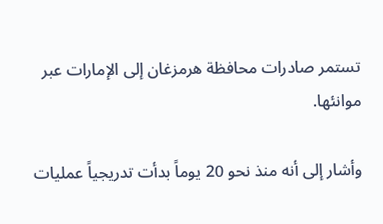تستمر صادرات محافظة هرمزغان إلى الإمارات عبر موانئها.

وأشار إلى أنه منذ نحو 20 يوماً بدأت تدريجياً عمليات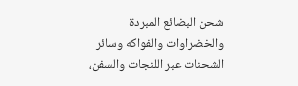شحن البضائع المبردة والخضراوات والفواكه وسائر الشحنات عبر اللنجات والسفن،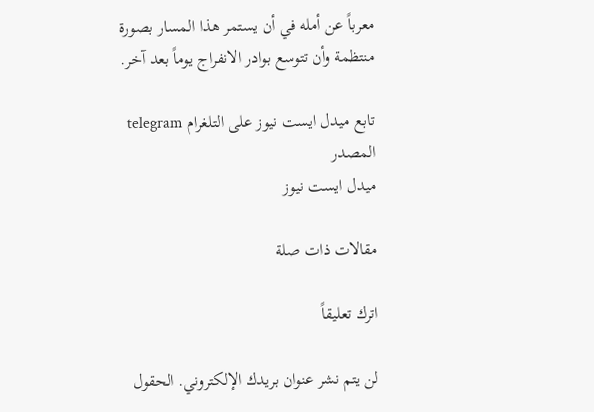معرباً عن أمله في أن يستمر هذا المسار بصورة منتظمة وأن تتوسع بوادر الانفراج يوماً بعد آخر.

تابع ميدل ايست نيوز على التلغرام telegram
المصدر
ميدل ايست نيوز

مقالات ذات صلة

اترك تعليقاً

لن يتم نشر عنوان بريدك الإلكتروني. الحقول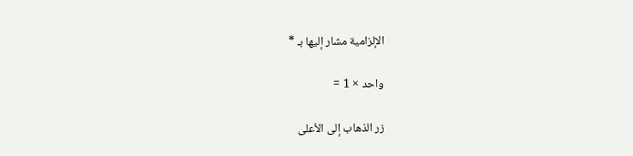الإلزامية مشار إليها بـ *

واحد × 1 =

زر الذهاب إلى الأعلى